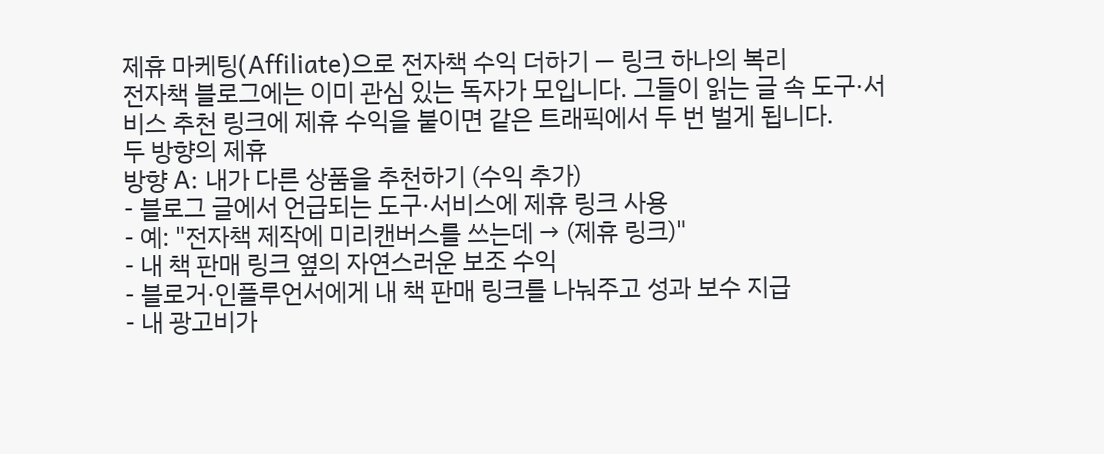제휴 마케팅(Affiliate)으로 전자책 수익 더하기 — 링크 하나의 복리
전자책 블로그에는 이미 관심 있는 독자가 모입니다. 그들이 읽는 글 속 도구·서비스 추천 링크에 제휴 수익을 붙이면 같은 트래픽에서 두 번 벌게 됩니다.
두 방향의 제휴
방향 A: 내가 다른 상품을 추천하기 (수익 추가)
- 블로그 글에서 언급되는 도구·서비스에 제휴 링크 사용
- 예: "전자책 제작에 미리캔버스를 쓰는데 → (제휴 링크)"
- 내 책 판매 링크 옆의 자연스러운 보조 수익
- 블로거·인플루언서에게 내 책 판매 링크를 나눠주고 성과 보수 지급
- 내 광고비가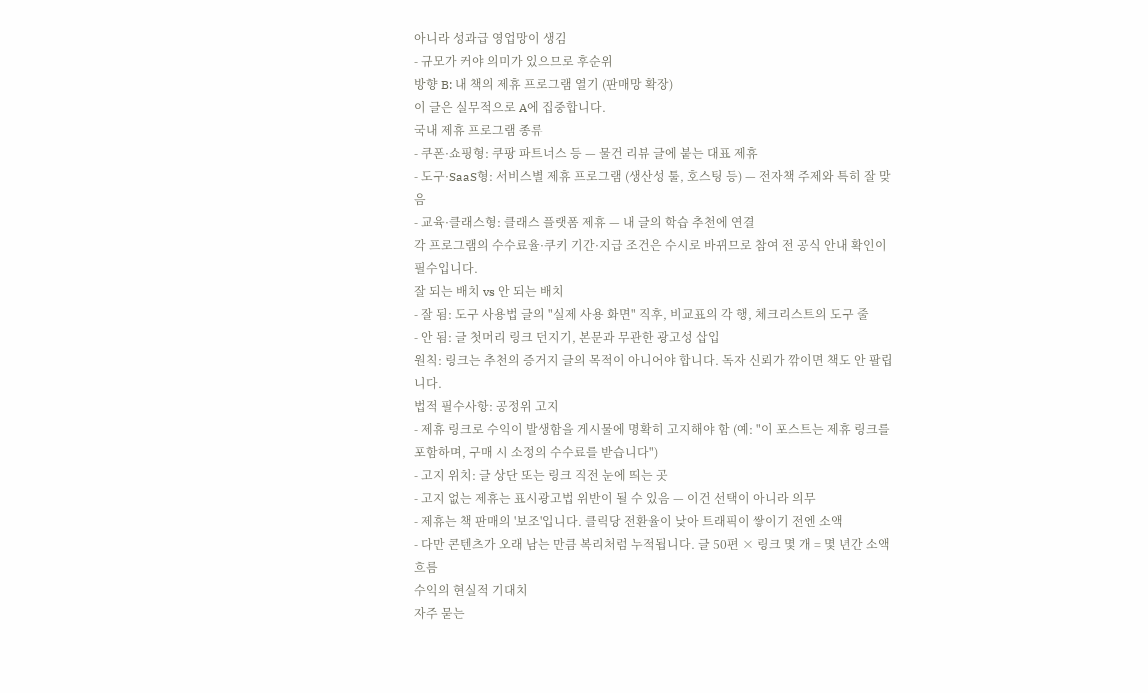아니라 성과급 영업망이 생김
- 규모가 커야 의미가 있으므로 후순위
방향 B: 내 책의 제휴 프로그램 열기 (판매망 확장)
이 글은 실무적으로 A에 집중합니다.
국내 제휴 프로그램 종류
- 쿠폰·쇼핑형: 쿠팡 파트너스 등 — 물건 리뷰 글에 붙는 대표 제휴
- 도구·SaaS형: 서비스별 제휴 프로그램 (생산성 툴, 호스팅 등) — 전자책 주제와 특히 잘 맞음
- 교육·클래스형: 클래스 플랫폼 제휴 — 내 글의 학습 추천에 연결
각 프로그램의 수수료율·쿠키 기간·지급 조건은 수시로 바뀌므로 참여 전 공식 안내 확인이 필수입니다.
잘 되는 배치 vs 안 되는 배치
- 잘 됨: 도구 사용법 글의 "실제 사용 화면" 직후, 비교표의 각 행, 체크리스트의 도구 줄
- 안 됨: 글 첫머리 링크 던지기, 본문과 무관한 광고성 삽입
원칙: 링크는 추천의 증거지 글의 목적이 아니어야 합니다. 독자 신뢰가 깎이면 책도 안 팔립니다.
법적 필수사항: 공정위 고지
- 제휴 링크로 수익이 발생함을 게시물에 명확히 고지해야 함 (예: "이 포스트는 제휴 링크를 포함하며, 구매 시 소정의 수수료를 받습니다")
- 고지 위치: 글 상단 또는 링크 직전 눈에 띄는 곳
- 고지 없는 제휴는 표시광고법 위반이 될 수 있음 — 이건 선택이 아니라 의무
- 제휴는 책 판매의 '보조'입니다. 클릭당 전환율이 낮아 트래픽이 쌓이기 전엔 소액
- 다만 콘텐츠가 오래 남는 만큼 복리처럼 누적됩니다. 글 50편 × 링크 몇 개 = 몇 년간 소액 흐름
수익의 현실적 기대치
자주 묻는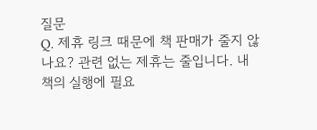질문
Q. 제휴 링크 때문에 책 판매가 줄지 않나요? 관련 없는 제휴는 줄입니다. 내 책의 실행에 필요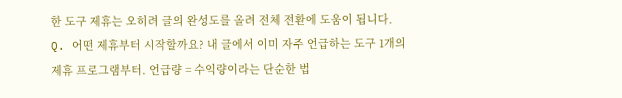한 도구 제휴는 오히려 글의 완성도를 올려 전체 전환에 도움이 됩니다.
Q. 어떤 제휴부터 시작할까요? 내 글에서 이미 자주 언급하는 도구 1개의 제휴 프로그램부터. 언급량 = 수익량이라는 단순한 법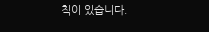칙이 있습니다.